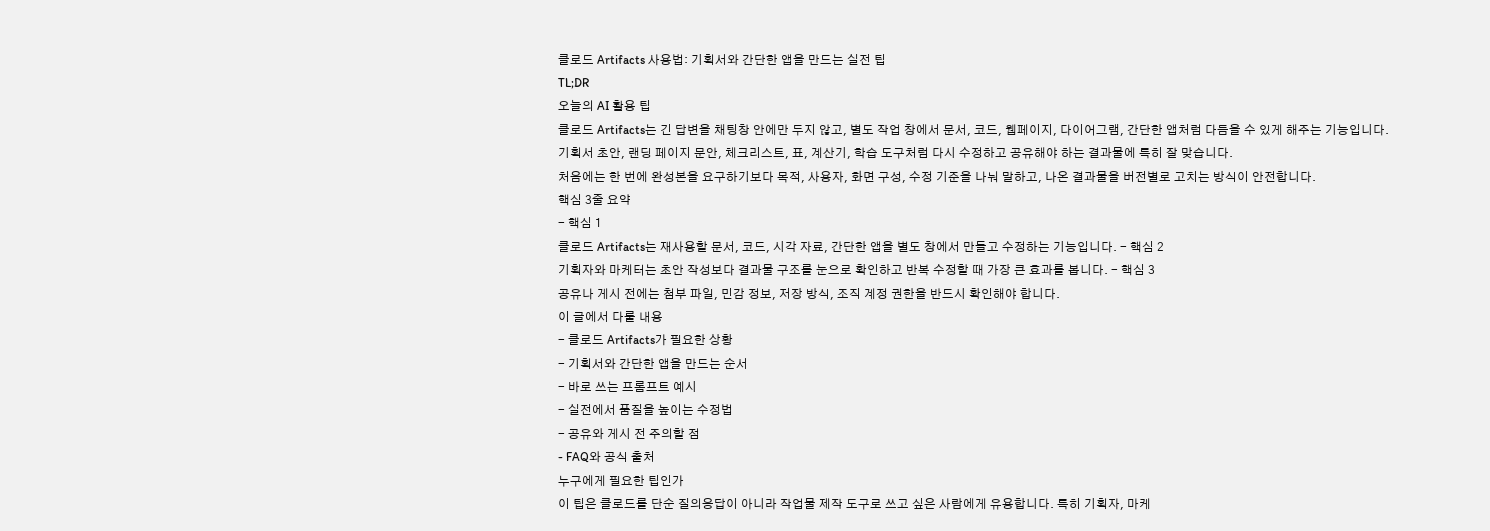클로드 Artifacts 사용법: 기획서와 간단한 앱을 만드는 실전 팁
TL;DR
오늘의 AI 활용 팁
클로드 Artifacts는 긴 답변을 채팅창 안에만 두지 않고, 별도 작업 창에서 문서, 코드, 웹페이지, 다이어그램, 간단한 앱처럼 다듬을 수 있게 해주는 기능입니다.
기획서 초안, 랜딩 페이지 문안, 체크리스트, 표, 계산기, 학습 도구처럼 다시 수정하고 공유해야 하는 결과물에 특히 잘 맞습니다.
처음에는 한 번에 완성본을 요구하기보다 목적, 사용자, 화면 구성, 수정 기준을 나눠 말하고, 나온 결과물을 버전별로 고치는 방식이 안전합니다.
핵심 3줄 요약
- 핵심 1
클로드 Artifacts는 재사용할 문서, 코드, 시각 자료, 간단한 앱을 별도 창에서 만들고 수정하는 기능입니다. - 핵심 2
기획자와 마케터는 초안 작성보다 결과물 구조를 눈으로 확인하고 반복 수정할 때 가장 큰 효과를 봅니다. - 핵심 3
공유나 게시 전에는 첨부 파일, 민감 정보, 저장 방식, 조직 계정 권한을 반드시 확인해야 합니다.
이 글에서 다룰 내용
- 클로드 Artifacts가 필요한 상황
- 기획서와 간단한 앱을 만드는 순서
- 바로 쓰는 프롬프트 예시
- 실전에서 품질을 높이는 수정법
- 공유와 게시 전 주의할 점
- FAQ와 공식 출처
누구에게 필요한 팁인가
이 팁은 클로드를 단순 질의응답이 아니라 작업물 제작 도구로 쓰고 싶은 사람에게 유용합니다. 특히 기획자, 마케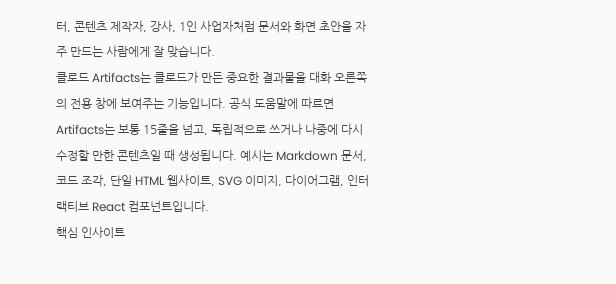터, 콘텐츠 제작자, 강사, 1인 사업자처럼 문서와 화면 초안을 자주 만드는 사람에게 잘 맞습니다.
클로드 Artifacts는 클로드가 만든 중요한 결과물을 대화 오른쪽의 전용 창에 보여주는 기능입니다. 공식 도움말에 따르면 Artifacts는 보통 15줄을 넘고, 독립적으로 쓰거나 나중에 다시 수정할 만한 콘텐츠일 때 생성됩니다. 예시는 Markdown 문서, 코드 조각, 단일 HTML 웹사이트, SVG 이미지, 다이어그램, 인터랙티브 React 컴포넌트입니다.
핵심 인사이트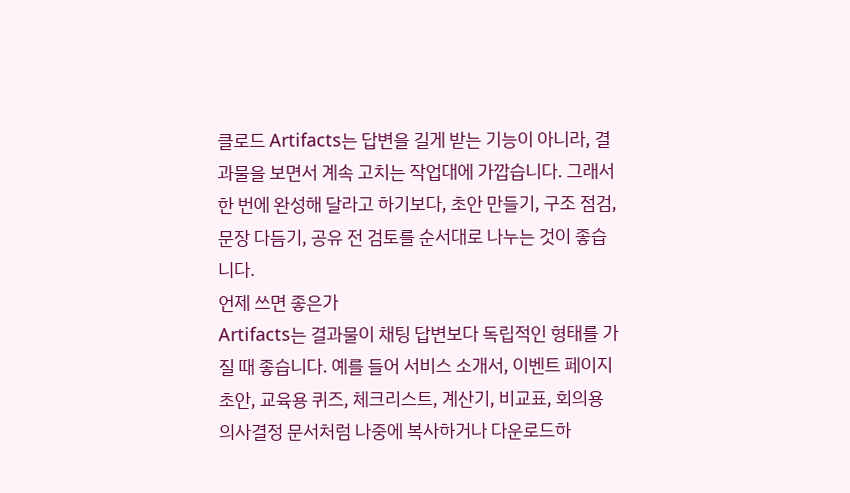클로드 Artifacts는 답변을 길게 받는 기능이 아니라, 결과물을 보면서 계속 고치는 작업대에 가깝습니다. 그래서 한 번에 완성해 달라고 하기보다, 초안 만들기, 구조 점검, 문장 다듬기, 공유 전 검토를 순서대로 나누는 것이 좋습니다.
언제 쓰면 좋은가
Artifacts는 결과물이 채팅 답변보다 독립적인 형태를 가질 때 좋습니다. 예를 들어 서비스 소개서, 이벤트 페이지 초안, 교육용 퀴즈, 체크리스트, 계산기, 비교표, 회의용 의사결정 문서처럼 나중에 복사하거나 다운로드하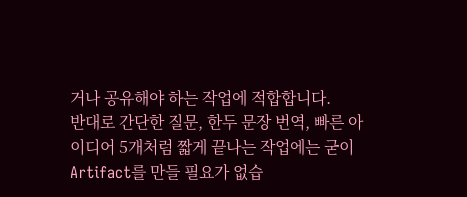거나 공유해야 하는 작업에 적합합니다.
반대로 간단한 질문, 한두 문장 번역, 빠른 아이디어 5개처럼 짧게 끝나는 작업에는 굳이 Artifact를 만들 필요가 없습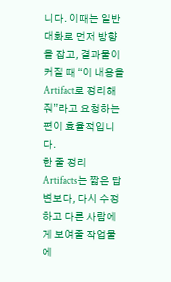니다. 이때는 일반 대화로 먼저 방향을 잡고, 결과물이 커질 때 “이 내용을 Artifact로 정리해줘”라고 요청하는 편이 효율적입니다.
한 줄 정리
Artifacts는 짧은 답변보다, 다시 수정하고 다른 사람에게 보여줄 작업물에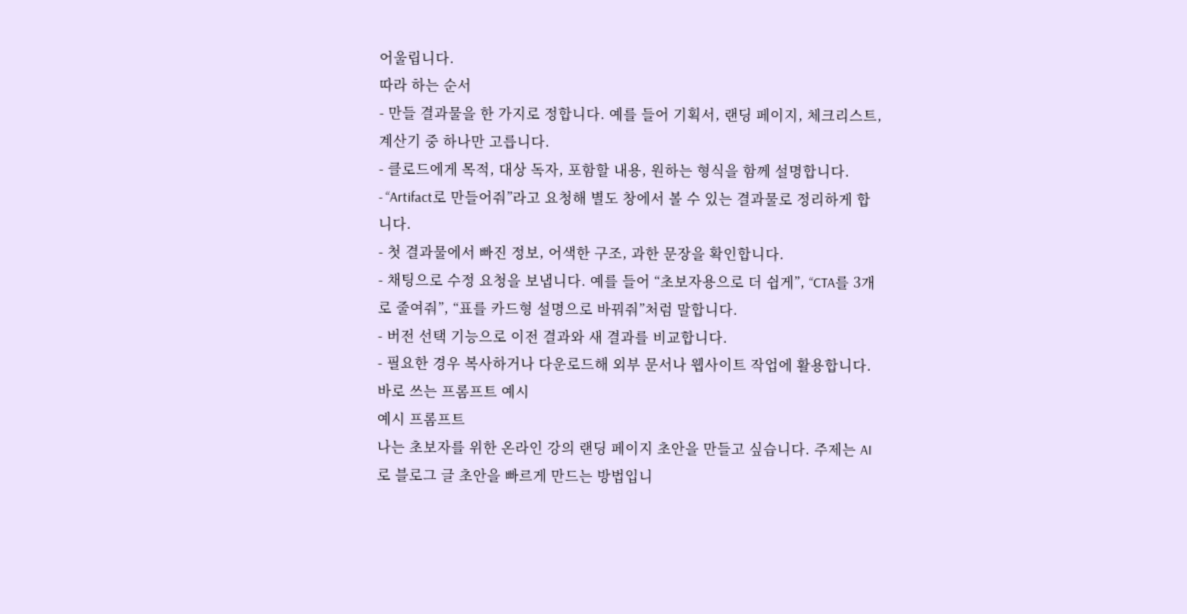어울립니다.
따라 하는 순서
- 만들 결과물을 한 가지로 정합니다. 예를 들어 기획서, 랜딩 페이지, 체크리스트, 계산기 중 하나만 고릅니다.
- 클로드에게 목적, 대상 독자, 포함할 내용, 원하는 형식을 함께 설명합니다.
- “Artifact로 만들어줘”라고 요청해 별도 창에서 볼 수 있는 결과물로 정리하게 합니다.
- 첫 결과물에서 빠진 정보, 어색한 구조, 과한 문장을 확인합니다.
- 채팅으로 수정 요청을 보냅니다. 예를 들어 “초보자용으로 더 쉽게”, “CTA를 3개로 줄여줘”, “표를 카드형 설명으로 바꿔줘”처럼 말합니다.
- 버전 선택 기능으로 이전 결과와 새 결과를 비교합니다.
- 필요한 경우 복사하거나 다운로드해 외부 문서나 웹사이트 작업에 활용합니다.
바로 쓰는 프롬프트 예시
예시 프롬프트
나는 초보자를 위한 온라인 강의 랜딩 페이지 초안을 만들고 싶습니다. 주제는 AI로 블로그 글 초안을 빠르게 만드는 방법입니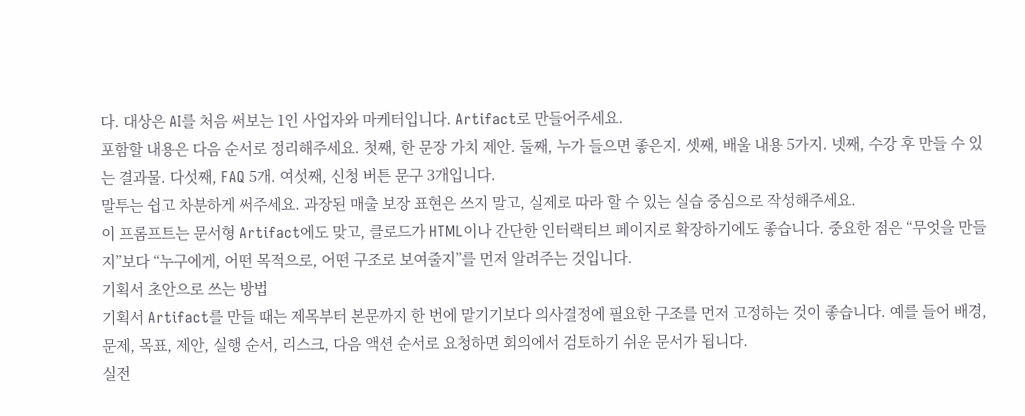다. 대상은 AI를 처음 써보는 1인 사업자와 마케터입니다. Artifact로 만들어주세요.
포함할 내용은 다음 순서로 정리해주세요. 첫째, 한 문장 가치 제안. 둘째, 누가 들으면 좋은지. 셋째, 배울 내용 5가지. 넷째, 수강 후 만들 수 있는 결과물. 다섯째, FAQ 5개. 여섯째, 신청 버튼 문구 3개입니다.
말투는 쉽고 차분하게 써주세요. 과장된 매출 보장 표현은 쓰지 말고, 실제로 따라 할 수 있는 실습 중심으로 작성해주세요.
이 프롬프트는 문서형 Artifact에도 맞고, 클로드가 HTML이나 간단한 인터랙티브 페이지로 확장하기에도 좋습니다. 중요한 점은 “무엇을 만들지”보다 “누구에게, 어떤 목적으로, 어떤 구조로 보여줄지”를 먼저 알려주는 것입니다.
기획서 초안으로 쓰는 방법
기획서 Artifact를 만들 때는 제목부터 본문까지 한 번에 맡기기보다 의사결정에 필요한 구조를 먼저 고정하는 것이 좋습니다. 예를 들어 배경, 문제, 목표, 제안, 실행 순서, 리스크, 다음 액션 순서로 요청하면 회의에서 검토하기 쉬운 문서가 됩니다.
실전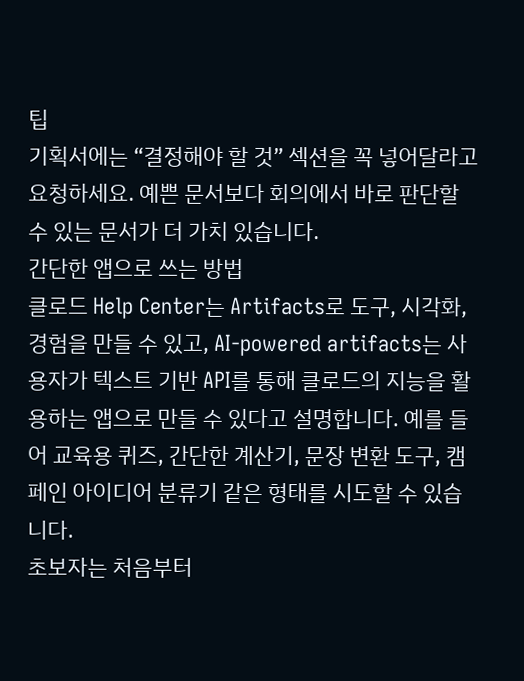팁
기획서에는 “결정해야 할 것” 섹션을 꼭 넣어달라고 요청하세요. 예쁜 문서보다 회의에서 바로 판단할 수 있는 문서가 더 가치 있습니다.
간단한 앱으로 쓰는 방법
클로드 Help Center는 Artifacts로 도구, 시각화, 경험을 만들 수 있고, AI-powered artifacts는 사용자가 텍스트 기반 API를 통해 클로드의 지능을 활용하는 앱으로 만들 수 있다고 설명합니다. 예를 들어 교육용 퀴즈, 간단한 계산기, 문장 변환 도구, 캠페인 아이디어 분류기 같은 형태를 시도할 수 있습니다.
초보자는 처음부터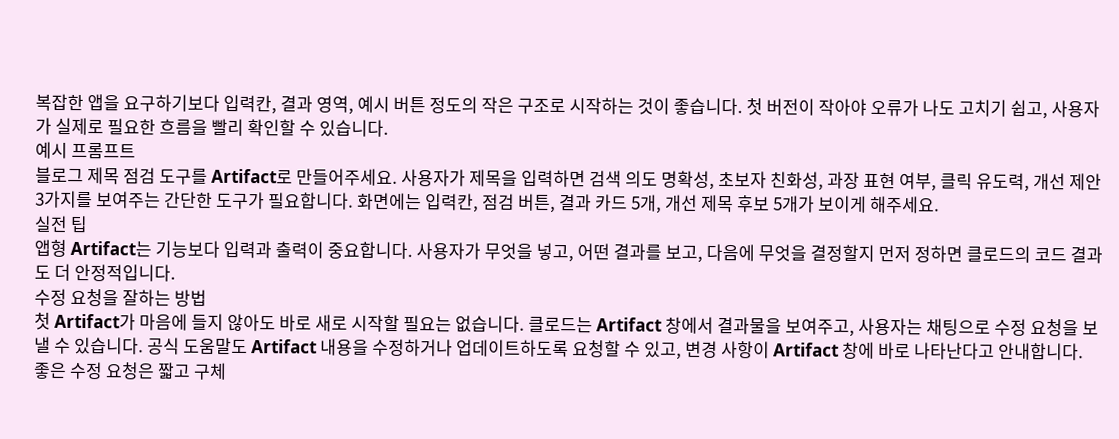복잡한 앱을 요구하기보다 입력칸, 결과 영역, 예시 버튼 정도의 작은 구조로 시작하는 것이 좋습니다. 첫 버전이 작아야 오류가 나도 고치기 쉽고, 사용자가 실제로 필요한 흐름을 빨리 확인할 수 있습니다.
예시 프롬프트
블로그 제목 점검 도구를 Artifact로 만들어주세요. 사용자가 제목을 입력하면 검색 의도 명확성, 초보자 친화성, 과장 표현 여부, 클릭 유도력, 개선 제안 3가지를 보여주는 간단한 도구가 필요합니다. 화면에는 입력칸, 점검 버튼, 결과 카드 5개, 개선 제목 후보 5개가 보이게 해주세요.
실전 팁
앱형 Artifact는 기능보다 입력과 출력이 중요합니다. 사용자가 무엇을 넣고, 어떤 결과를 보고, 다음에 무엇을 결정할지 먼저 정하면 클로드의 코드 결과도 더 안정적입니다.
수정 요청을 잘하는 방법
첫 Artifact가 마음에 들지 않아도 바로 새로 시작할 필요는 없습니다. 클로드는 Artifact 창에서 결과물을 보여주고, 사용자는 채팅으로 수정 요청을 보낼 수 있습니다. 공식 도움말도 Artifact 내용을 수정하거나 업데이트하도록 요청할 수 있고, 변경 사항이 Artifact 창에 바로 나타난다고 안내합니다.
좋은 수정 요청은 짧고 구체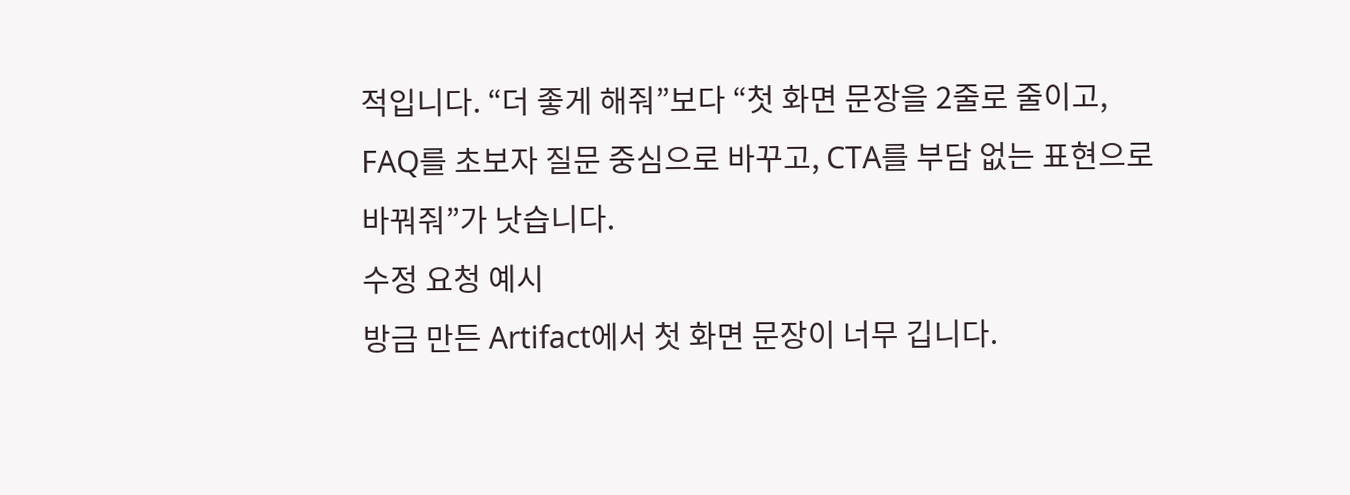적입니다. “더 좋게 해줘”보다 “첫 화면 문장을 2줄로 줄이고, FAQ를 초보자 질문 중심으로 바꾸고, CTA를 부담 없는 표현으로 바꿔줘”가 낫습니다.
수정 요청 예시
방금 만든 Artifact에서 첫 화면 문장이 너무 깁니다.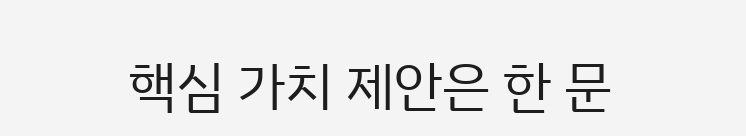핵심 가치 제안은 한 문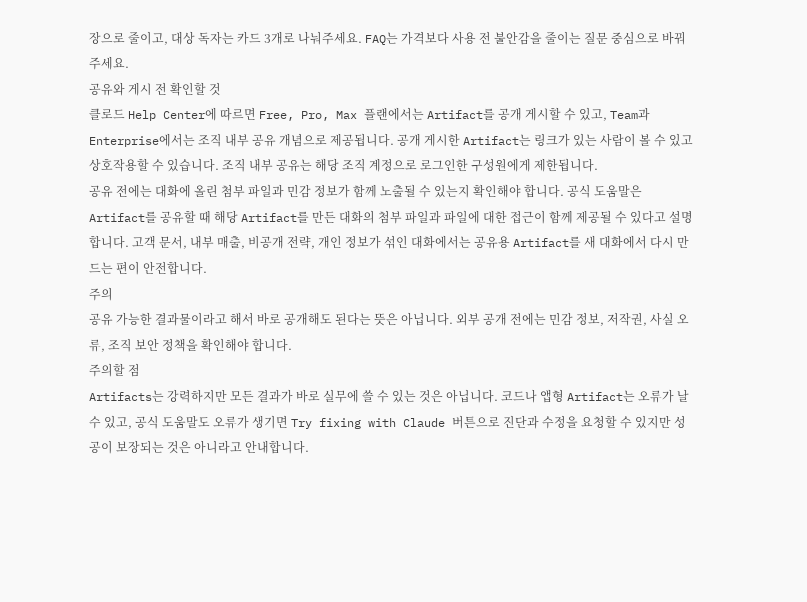장으로 줄이고, 대상 독자는 카드 3개로 나눠주세요. FAQ는 가격보다 사용 전 불안감을 줄이는 질문 중심으로 바꿔주세요.
공유와 게시 전 확인할 것
클로드 Help Center에 따르면 Free, Pro, Max 플랜에서는 Artifact를 공개 게시할 수 있고, Team과 Enterprise에서는 조직 내부 공유 개념으로 제공됩니다. 공개 게시한 Artifact는 링크가 있는 사람이 볼 수 있고 상호작용할 수 있습니다. 조직 내부 공유는 해당 조직 계정으로 로그인한 구성원에게 제한됩니다.
공유 전에는 대화에 올린 첨부 파일과 민감 정보가 함께 노출될 수 있는지 확인해야 합니다. 공식 도움말은 Artifact를 공유할 때 해당 Artifact를 만든 대화의 첨부 파일과 파일에 대한 접근이 함께 제공될 수 있다고 설명합니다. 고객 문서, 내부 매출, 비공개 전략, 개인 정보가 섞인 대화에서는 공유용 Artifact를 새 대화에서 다시 만드는 편이 안전합니다.
주의
공유 가능한 결과물이라고 해서 바로 공개해도 된다는 뜻은 아닙니다. 외부 공개 전에는 민감 정보, 저작권, 사실 오류, 조직 보안 정책을 확인해야 합니다.
주의할 점
Artifacts는 강력하지만 모든 결과가 바로 실무에 쓸 수 있는 것은 아닙니다. 코드나 앱형 Artifact는 오류가 날 수 있고, 공식 도움말도 오류가 생기면 Try fixing with Claude 버튼으로 진단과 수정을 요청할 수 있지만 성공이 보장되는 것은 아니라고 안내합니다.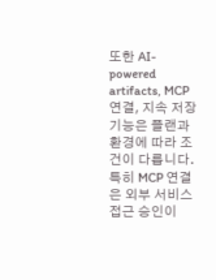또한 AI-powered artifacts, MCP 연결, 지속 저장 기능은 플랜과 환경에 따라 조건이 다릅니다. 특히 MCP 연결은 외부 서비스 접근 승인이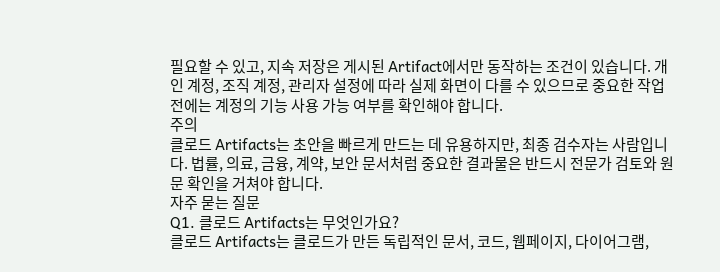필요할 수 있고, 지속 저장은 게시된 Artifact에서만 동작하는 조건이 있습니다. 개인 계정, 조직 계정, 관리자 설정에 따라 실제 화면이 다를 수 있으므로 중요한 작업 전에는 계정의 기능 사용 가능 여부를 확인해야 합니다.
주의
클로드 Artifacts는 초안을 빠르게 만드는 데 유용하지만, 최종 검수자는 사람입니다. 법률, 의료, 금융, 계약, 보안 문서처럼 중요한 결과물은 반드시 전문가 검토와 원문 확인을 거쳐야 합니다.
자주 묻는 질문
Q1. 클로드 Artifacts는 무엇인가요?
클로드 Artifacts는 클로드가 만든 독립적인 문서, 코드, 웹페이지, 다이어그램,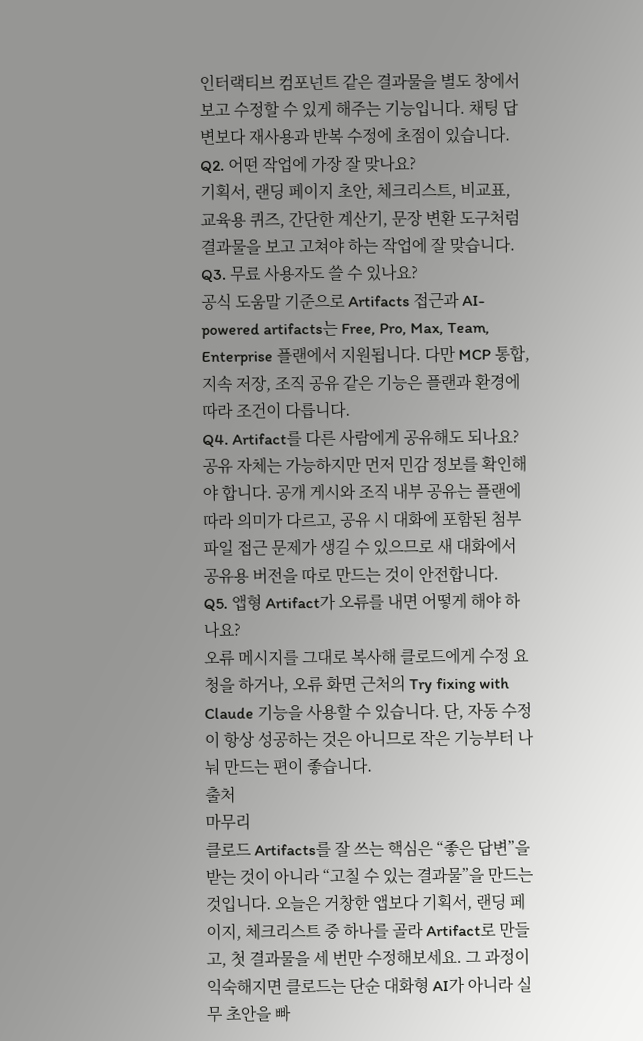인터랙티브 컴포넌트 같은 결과물을 별도 창에서 보고 수정할 수 있게 해주는 기능입니다. 채팅 답변보다 재사용과 반복 수정에 초점이 있습니다.
Q2. 어떤 작업에 가장 잘 맞나요?
기획서, 랜딩 페이지 초안, 체크리스트, 비교표, 교육용 퀴즈, 간단한 계산기, 문장 변환 도구처럼 결과물을 보고 고쳐야 하는 작업에 잘 맞습니다.
Q3. 무료 사용자도 쓸 수 있나요?
공식 도움말 기준으로 Artifacts 접근과 AI-powered artifacts는 Free, Pro, Max, Team, Enterprise 플랜에서 지원됩니다. 다만 MCP 통합, 지속 저장, 조직 공유 같은 기능은 플랜과 환경에 따라 조건이 다릅니다.
Q4. Artifact를 다른 사람에게 공유해도 되나요?
공유 자체는 가능하지만 먼저 민감 정보를 확인해야 합니다. 공개 게시와 조직 내부 공유는 플랜에 따라 의미가 다르고, 공유 시 대화에 포함된 첨부 파일 접근 문제가 생길 수 있으므로 새 대화에서 공유용 버전을 따로 만드는 것이 안전합니다.
Q5. 앱형 Artifact가 오류를 내면 어떻게 해야 하나요?
오류 메시지를 그대로 복사해 클로드에게 수정 요청을 하거나, 오류 화면 근처의 Try fixing with Claude 기능을 사용할 수 있습니다. 단, 자동 수정이 항상 성공하는 것은 아니므로 작은 기능부터 나눠 만드는 편이 좋습니다.
출처
마무리
클로드 Artifacts를 잘 쓰는 핵심은 “좋은 답변”을 받는 것이 아니라 “고칠 수 있는 결과물”을 만드는 것입니다. 오늘은 거창한 앱보다 기획서, 랜딩 페이지, 체크리스트 중 하나를 골라 Artifact로 만들고, 첫 결과물을 세 번만 수정해보세요. 그 과정이 익숙해지면 클로드는 단순 대화형 AI가 아니라 실무 초안을 빠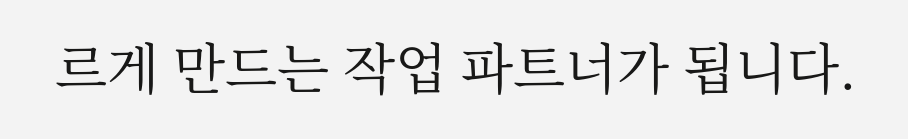르게 만드는 작업 파트너가 됩니다.